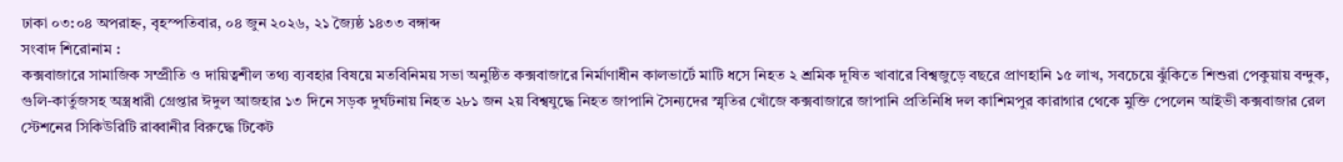ঢাকা ০৩:০৪ অপরাহ্ন, বৃহস্পতিবার, ০৪ জুন ২০২৬, ২১ জ্যৈষ্ঠ ১৪৩৩ বঙ্গাব্দ
সংবাদ শিরোনাম :
কক্সবাজারে সামাজিক সম্প্রীতি ও দায়িত্বশীল তথ্য ব্যবহার বিষয়ে মতবিনিময় সভা অনুষ্ঠিত কক্সবাজারে নির্মাণাধীন কালভার্টে মাটি ধসে নিহত ২ শ্রমিক দূষিত খাবারে বিশ্বজুড়ে বছরে প্রাণহানি ১৫ লাখ, সবচেয়ে ঝুঁকিতে শিশুরা পেকুয়ায় বন্দুক, গুলি-কার্তুজসহ অস্ত্রধারী গ্রেপ্তার ঈদুল আজহার ১৩ দিনে সড়ক দুর্ঘটনায় নিহত ২৮১ জন ২য় বিশ্বযুদ্ধে নিহত জাপানি সৈন্যদের স্মৃতির খোঁজে কক্সবাজারে জাপানি প্রতিনিধি দল কাশিমপুর কারাগার থেকে মুক্তি পেলেন আইভী কক্সবাজার রেল স্টেশনের সিকিউরিটি রাব্বানীর বিরুদ্ধে টিকেট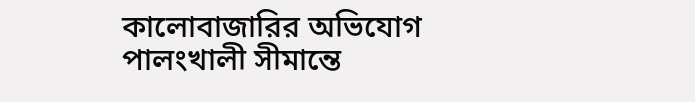কালোবাজারির অভিযোগ পালংখালী সীমান্তে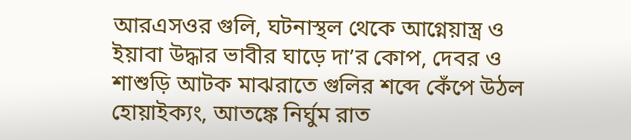আরএসওর গুলি, ঘটনাস্থল থেকে আগ্নেয়াস্ত্র ও ইয়াবা উদ্ধার ভাবীর ঘাড়ে দা’র কোপ, দেবর ও শাশুড়ি আটক মাঝরাতে গুলির শব্দে কেঁপে উঠল হোয়াইক্যং, আতঙ্কে নির্ঘুম রাত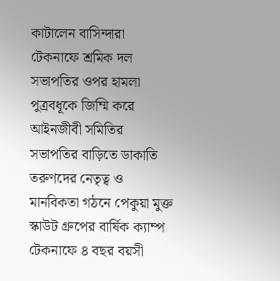কাটালেন বাসিন্দারা টেকনাফে শ্রমিক দল সভাপতির ওপর হামলা পুত্রবধূকে জিম্মি করে আইনজীবী সমিতির সভাপতির বাড়িতে ডাকাতি তরুণদের নেতৃত্ব ও মানবিকতা গঠনে পেকুয়া মুক্ত স্কাউট গ্রুপের বার্ষিক ক্যাম্প টেকনাফে ৪ বছর বয়সী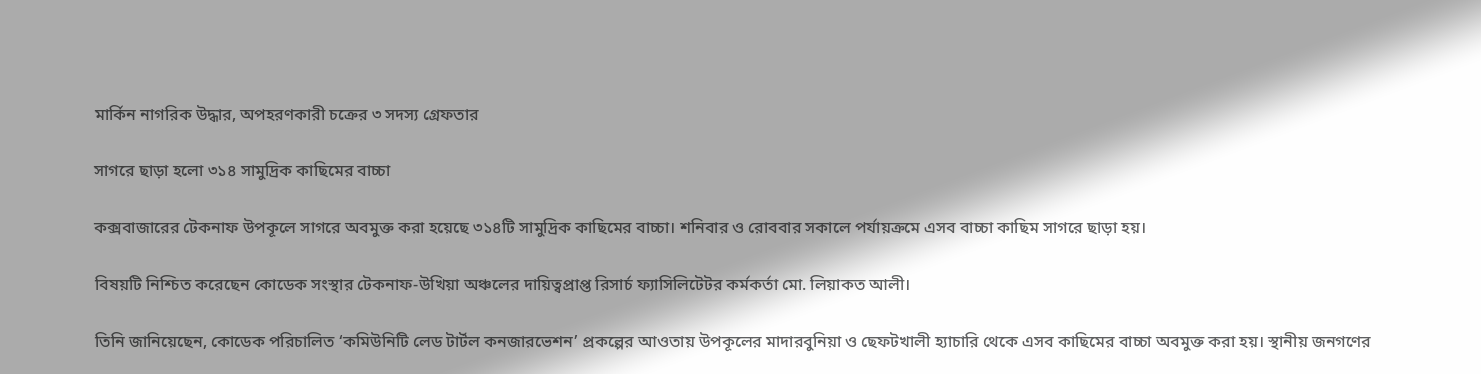মার্কিন নাগরিক উদ্ধার, অপহরণকারী চক্রের ৩ সদস্য গ্রেফতার

সাগরে ছাড়া হলো ৩১৪ সামুদ্রিক কাছিমের বাচ্চা

কক্সবাজারের টেকনাফ উপকূলে সাগরে অবমুক্ত করা হয়েছে ৩১৪টি সামুদ্রিক কাছিমের বাচ্চা। শনিবার ও রোববার সকালে পর্যায়ক্রমে এসব বাচ্চা কাছিম সাগরে ছাড়া হয়।

বিষয়টি নিশ্চিত করেছেন কোডেক সংস্থার টেকনাফ-উখিয়া অঞ্চলের দায়িত্বপ্রাপ্ত রিসার্চ ফ্যাসিলিটেটর কর্মকর্তা মো. লিয়াকত আলী।

তিনি জানিয়েছেন, কোডেক পরিচালিত ‘কমিউনিটি লেড টার্টল কনজারভেশন’ প্রকল্পের আওতায় উপকূলের মাদারবুনিয়া ও ছেফটখালী হ্যাচারি থেকে এসব কাছিমের বাচ্চা অবমুক্ত করা হয়। স্থানীয় জনগণের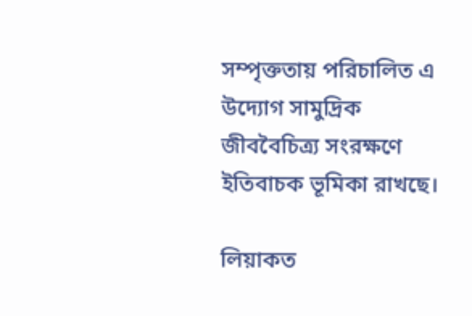সম্পৃক্ততায় পরিচালিত এ উদ্যোগ সামুদ্রিক জীববৈচিত্র্য সংরক্ষণে ইতিবাচক ভূমিকা রাখছে।

লিয়াকত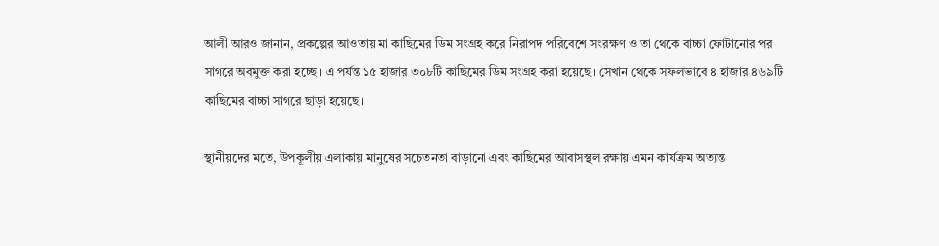আলী আরও জানান, প্রকল্পের আওতায় মা কাছিমের ডিম সংগ্রহ করে নিরাপদ পরিবেশে সংরক্ষণ ও তা থেকে বাচ্চা ফোটানোর পর সাগরে অবমুক্ত করা হচ্ছে। এ পর্যন্ত ১৫ হাজার ৩০৮টি কাছিমের ডিম সংগ্রহ করা হয়েছে। সেখান থেকে সফলভাবে ৪ হাজার ৪৬৯টি কাছিমের বাচ্চা সাগরে ছাড়া হয়েছে।

স্থানীয়দের মতে, উপকূলীয় এলাকায় মানুষের সচেতনতা বাড়ানো এবং কাছিমের আবাসস্থল রক্ষায় এমন কার্যক্রম অত্যন্ত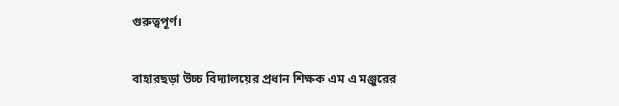গুরুত্বপূর্ণ।

বাহারছড়া উচ্চ বিদ্যালয়ের প্রধান শিক্ষক এম এ মঞ্জুরের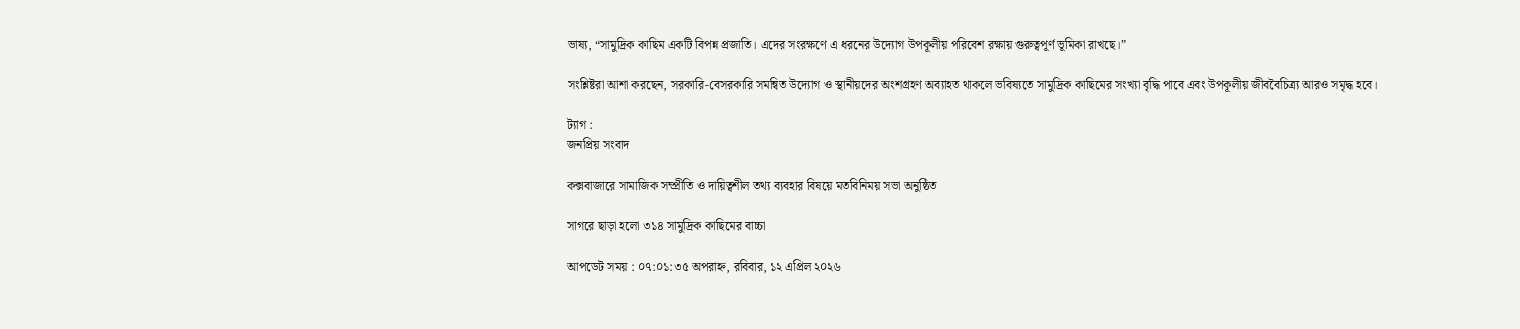ভাষ্য, “সামুদ্রিক কাছিম একটি বিপন্ন প্রজাতি। এদের সংরক্ষণে এ ধরনের উদ্যোগ উপকূলীয় পরিবেশ রক্ষায় গুরুত্বপূর্ণ ভূমিকা রাখছে।”

সংশ্লিষ্টরা আশা করছেন, সরকারি-বেসরকারি সমন্বিত উদ্যোগ ও স্থানীয়দের অংশগ্রহণ অব্যাহত থাকলে ভবিষ্যতে সামুদ্রিক কাছিমের সংখ্যা বৃদ্ধি পাবে এবং উপকূলীয় জীববৈচিত্র্য আরও সমৃদ্ধ হবে।

ট্যাগ :
জনপ্রিয় সংবাদ

কক্সবাজারে সামাজিক সম্প্রীতি ও দায়িত্বশীল তথ্য ব্যবহার বিষয়ে মতবিনিময় সভা অনুষ্ঠিত

সাগরে ছাড়া হলো ৩১৪ সামুদ্রিক কাছিমের বাচ্চা

আপডেট সময় : ০৭:০১:৩৫ অপরাহ্ন, রবিবার, ১২ এপ্রিল ২০২৬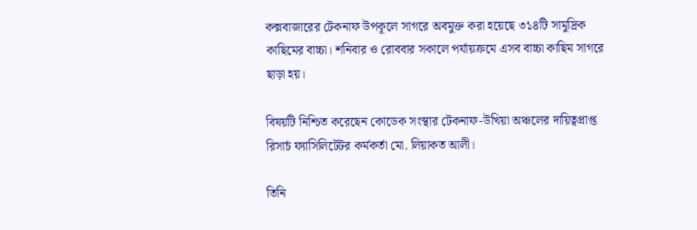কক্সবাজারের টেকনাফ উপকূলে সাগরে অবমুক্ত করা হয়েছে ৩১৪টি সামুদ্রিক কাছিমের বাচ্চা। শনিবার ও রোববার সকালে পর্যায়ক্রমে এসব বাচ্চা কাছিম সাগরে ছাড়া হয়।

বিষয়টি নিশ্চিত করেছেন কোডেক সংস্থার টেকনাফ-উখিয়া অঞ্চলের দায়িত্বপ্রাপ্ত রিসার্চ ফ্যাসিলিটেটর কর্মকর্তা মো. লিয়াকত আলী।

তিনি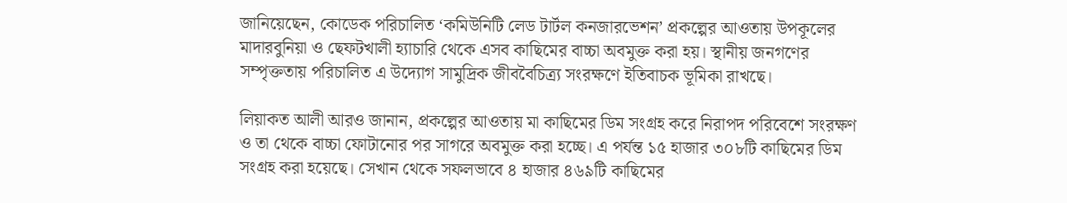জানিয়েছেন, কোডেক পরিচালিত ‘কমিউনিটি লেড টার্টল কনজারভেশন’ প্রকল্পের আওতায় উপকূলের মাদারবুনিয়া ও ছেফটখালী হ্যাচারি থেকে এসব কাছিমের বাচ্চা অবমুক্ত করা হয়। স্থানীয় জনগণের সম্পৃক্ততায় পরিচালিত এ উদ্যোগ সামুদ্রিক জীববৈচিত্র্য সংরক্ষণে ইতিবাচক ভূমিকা রাখছে।

লিয়াকত আলী আরও জানান, প্রকল্পের আওতায় মা কাছিমের ডিম সংগ্রহ করে নিরাপদ পরিবেশে সংরক্ষণ ও তা থেকে বাচ্চা ফোটানোর পর সাগরে অবমুক্ত করা হচ্ছে। এ পর্যন্ত ১৫ হাজার ৩০৮টি কাছিমের ডিম সংগ্রহ করা হয়েছে। সেখান থেকে সফলভাবে ৪ হাজার ৪৬৯টি কাছিমের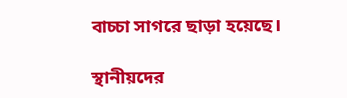বাচ্চা সাগরে ছাড়া হয়েছে।

স্থানীয়দের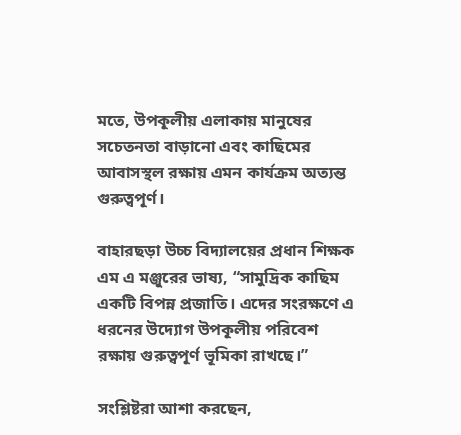মতে, উপকূলীয় এলাকায় মানুষের সচেতনতা বাড়ানো এবং কাছিমের আবাসস্থল রক্ষায় এমন কার্যক্রম অত্যন্ত গুরুত্বপূর্ণ।

বাহারছড়া উচ্চ বিদ্যালয়ের প্রধান শিক্ষক এম এ মঞ্জুরের ভাষ্য, “সামুদ্রিক কাছিম একটি বিপন্ন প্রজাতি। এদের সংরক্ষণে এ ধরনের উদ্যোগ উপকূলীয় পরিবেশ রক্ষায় গুরুত্বপূর্ণ ভূমিকা রাখছে।”

সংশ্লিষ্টরা আশা করছেন,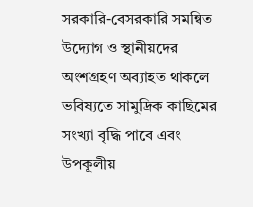সরকারি-বেসরকারি সমন্বিত উদ্যোগ ও স্থানীয়দের অংশগ্রহণ অব্যাহত থাকলে ভবিষ্যতে সামুদ্রিক কাছিমের সংখ্যা বৃদ্ধি পাবে এবং উপকূলীয়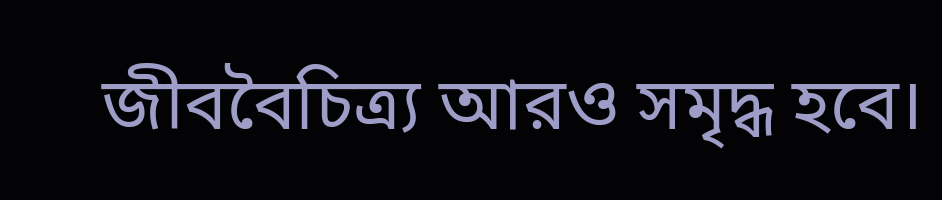জীববৈচিত্র্য আরও সমৃদ্ধ হবে।